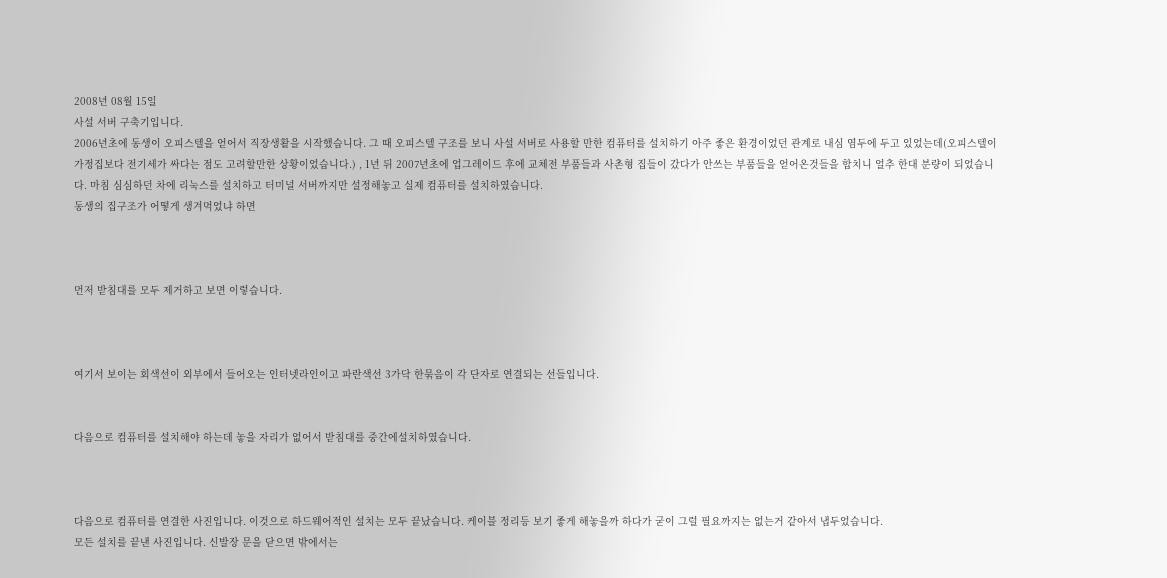2008년 08월 15일
사설 서버 구축기입니다.
2006년초에 동생이 오피스텔을 얻어서 직장생활을 시작했습니다. 그 때 오피스텔 구조를 보니 사설 서버로 사용할 만한 컴퓨터를 설치하기 아주 좋은 환경이었던 관계로 내심 염두에 두고 있었는데(오피스텔이 가정집보다 전기세가 싸다는 점도 고려할만한 상황이었습니다.) , 1년 뒤 2007년초에 업그레이드 후에 교체전 부품들과 사촌형 집들이 갔다가 안쓰는 부품들을 얻어온것들을 합치니 얼추 한대 분량이 되었습니다. 마침 심심하던 차에 리눅스를 설치하고 터미널 서버까지만 설정해놓고 실제 컴퓨터를 설치하였습니다.
동생의 집구조가 어떻게 생겨먹었냐 하면



먼저 받침대를 모두 제거하고 보면 이렇습니다.



여기서 보이는 회색선이 외부에서 들어오는 인터넷라인이고 파란색선 3가닥 한묶음이 각 단자로 연결되는 선들입니다.


다음으로 컴퓨터를 설치해야 하는데 놓을 자리가 없어서 받침대를 중간에설치하였습니다.



다음으로 컴퓨터를 연결한 사진입니다. 이것으로 하드웨어적인 설치는 모두 끝났습니다. 케이블 정리등 보기 좋게 해놓을까 하다가 굳이 그럴 필요까지는 없는거 같아서 냅두었습니다.
모든 설치를 끝낸 사진입니다. 신발장 문을 닫으면 밖에서는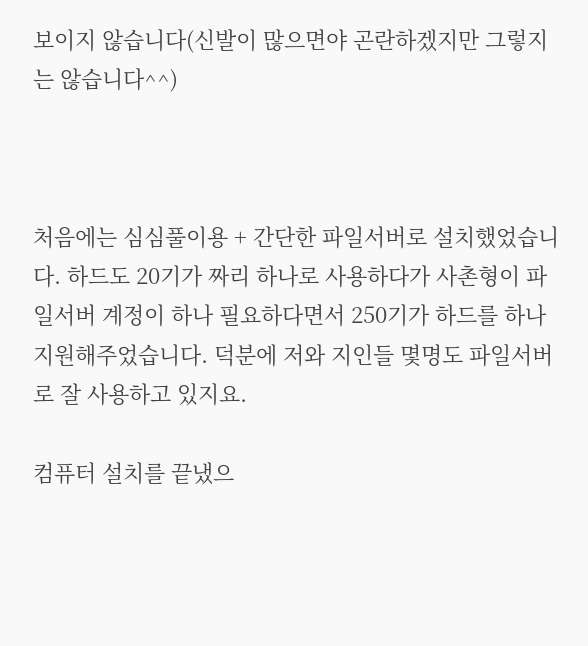보이지 않습니다(신발이 많으면야 곤란하겠지만 그렇지는 않습니다^^)



처음에는 심심풀이용 + 간단한 파일서버로 설치했었습니다. 하드도 20기가 짜리 하나로 사용하다가 사촌형이 파일서버 계정이 하나 필요하다면서 250기가 하드를 하나 지원해주었습니다. 덕분에 저와 지인들 몇명도 파일서버로 잘 사용하고 있지요.

컴퓨터 설치를 끝냈으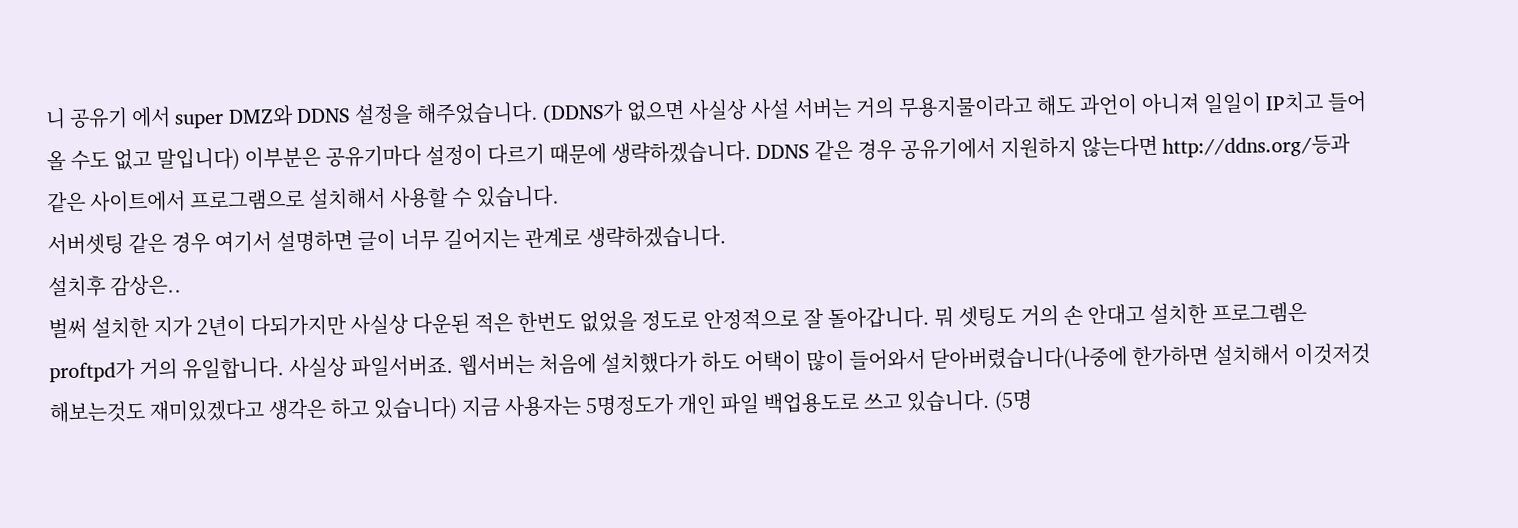니 공유기 에서 super DMZ와 DDNS 설정을 해주었습니다. (DDNS가 없으면 사실상 사설 서버는 거의 무용지물이라고 해도 과언이 아니져 일일이 IP치고 들어올 수도 없고 말입니다) 이부분은 공유기마다 설정이 다르기 때문에 생략하겠습니다. DDNS 같은 경우 공유기에서 지원하지 않는다면 http://ddns.org/등과 같은 사이트에서 프로그램으로 설치해서 사용할 수 있습니다.
서버셋팅 같은 경우 여기서 설명하면 글이 너무 길어지는 관계로 생략하겠습니다.
설치후 감상은..
벌써 설치한 지가 2년이 다되가지만 사실상 다운된 적은 한번도 없었을 정도로 안정적으로 잘 돌아갑니다. 뭐 셋팅도 거의 손 안대고 설치한 프로그렘은 proftpd가 거의 유일합니다. 사실상 파일서버죠. 웹서버는 처음에 설치했다가 하도 어택이 많이 들어와서 닫아버렸습니다(나중에 한가하면 설치해서 이것저것 해보는것도 재미있겠다고 생각은 하고 있습니다) 지금 사용자는 5명정도가 개인 파일 백업용도로 쓰고 있습니다. (5명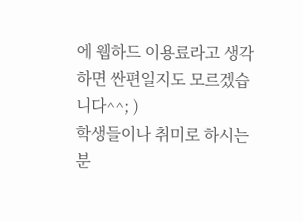에 웹하드 이용료라고 생각하면 싼편일지도 모르겠습니다^^; )
학생들이나 취미로 하시는 분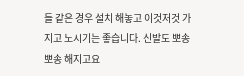들 같은 경우 설치 해놓고 이것저것 가지고 노시기는 좋습니다. 신발도 뽀송뽀송 해지고요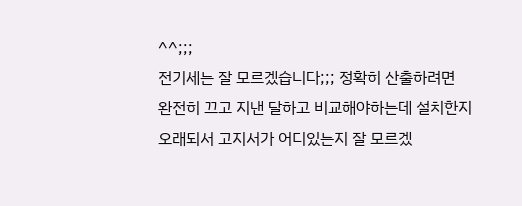^^;;;
전기세는 잘 모르겠습니다;;; 정확히 산출하려면 완전히 끄고 지낸 달하고 비교해야하는데 설치한지 오래되서 고지서가 어디있는지 잘 모르겠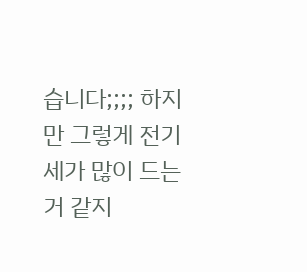습니다;;;; 하지만 그렇게 전기세가 많이 드는거 같지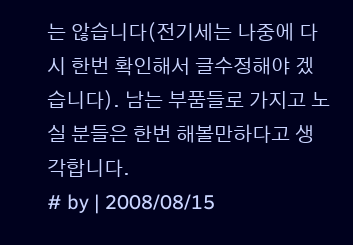는 않습니다(전기세는 나중에 다시 한번 확인해서 글수정해야 겠습니다). 남는 부품들로 가지고 노실 분들은 한번 해볼만하다고 생각합니다.
# by | 2008/08/15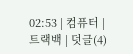02:53 | 컴퓨터 | 트랙백 | 덧글(4)